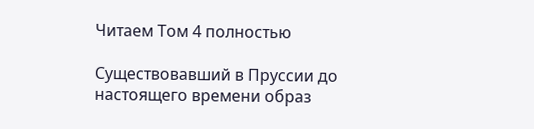Читаем Том 4 полностью

Существовавший в Пруссии до настоящего времени образ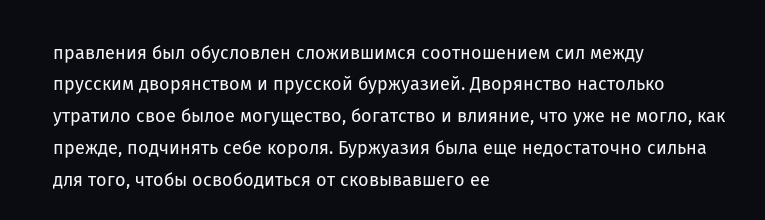правления был обусловлен сложившимся соотношением сил между прусским дворянством и прусской буржуазией. Дворянство настолько утратило свое былое могущество, богатство и влияние, что уже не могло, как прежде, подчинять себе короля. Буржуазия была еще недостаточно сильна для того, чтобы освободиться от сковывавшего ее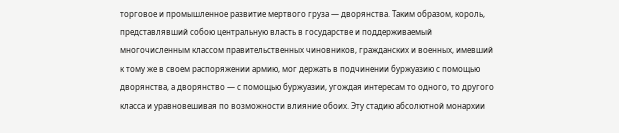торговое и промышленное развитие мертвого груза — дворянства. Таким образом, король, представлявший собою центральную власть в государстве и поддерживаемый многочисленным классом правительственных чиновников, гражданских и военных, имевший к тому же в своем распоряжении армию, мог держать в подчинении буржуазию с помощью дворянства, а дворянство — с помощью буржуазии, угождая интересам то одного, то другого класса и уравновешивая по возможности влияние обоих. Эту стадию абсолютной монархии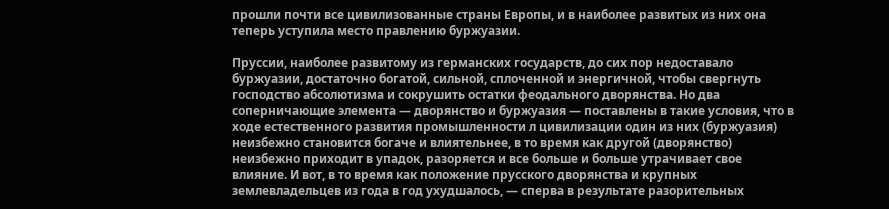прошли почти все цивилизованные страны Европы, и в наиболее развитых из них она теперь уступила место правлению буржуазии.

Пруссии, наиболее развитому из германских государств, до сих пор недоставало буржуазии, достаточно богатой, сильной, сплоченной и энергичной, чтобы свергнуть господство абсолютизма и сокрушить остатки феодального дворянства. Но два соперничающие элемента — дворянство и буржуазия — поставлены в такие условия, что в ходе естественного развития промышленности л цивилизации один из них (буржуазия) неизбежно становится богаче и влиятельнее, в то время как другой (дворянство) неизбежно приходит в упадок, разоряется и все больше и больше утрачивает свое влияние. И вот, в то время как положение прусского дворянства и крупных землевладельцев из года в год ухудшалось, — сперва в результате разорительных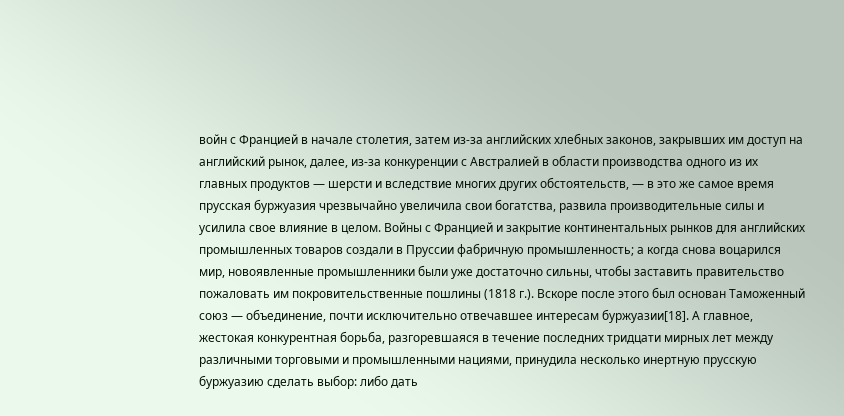войн с Францией в начале столетия, затем из-за английских хлебных законов, закрывших им доступ на английский рынок, далее, из-за конкуренции с Австралией в области производства одного из их главных продуктов — шерсти и вследствие многих других обстоятельств, — в это же самое время прусская буржуазия чрезвычайно увеличила свои богатства, развила производительные силы и усилила свое влияние в целом. Войны с Францией и закрытие континентальных рынков для английских промышленных товаров создали в Пруссии фабричную промышленность; а когда снова воцарился мир, новоявленные промышленники были уже достаточно сильны, чтобы заставить правительство пожаловать им покровительственные пошлины (1818 г.). Вскоре после этого был основан Таможенный союз — объединение, почти исключительно отвечавшее интересам буржуазии[18]. А главное, жестокая конкурентная борьба, разгоревшаяся в течение последних тридцати мирных лет между различными торговыми и промышленными нациями, принудила несколько инертную прусскую буржуазию сделать выбор: либо дать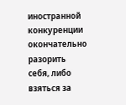иностранной конкуренции окончательно разорить себя, либо взяться за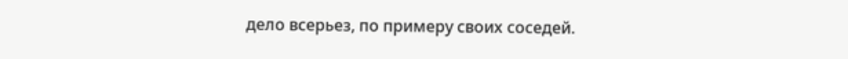дело всерьез, по примеру своих соседей.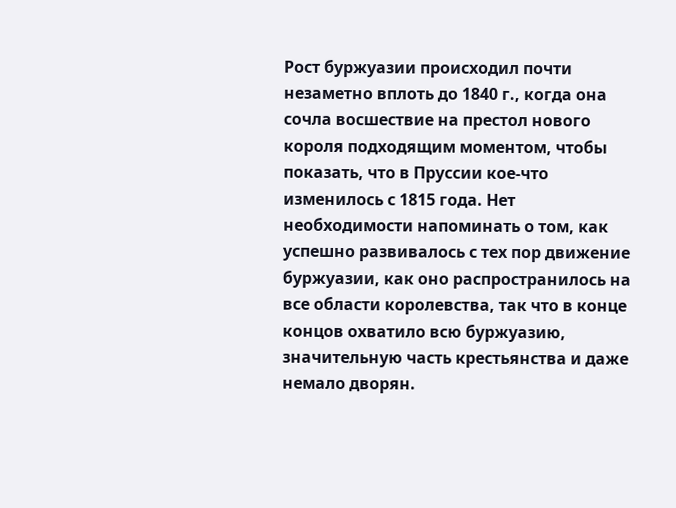Рост буржуазии происходил почти незаметно вплоть до 1840 г., когда она сочла восшествие на престол нового короля подходящим моментом, чтобы показать, что в Пруссии кое-что изменилось с 1815 года. Нет необходимости напоминать о том, как успешно развивалось с тех пор движение буржуазии, как оно распространилось на все области королевства, так что в конце концов охватило всю буржуазию, значительную часть крестьянства и даже немало дворян.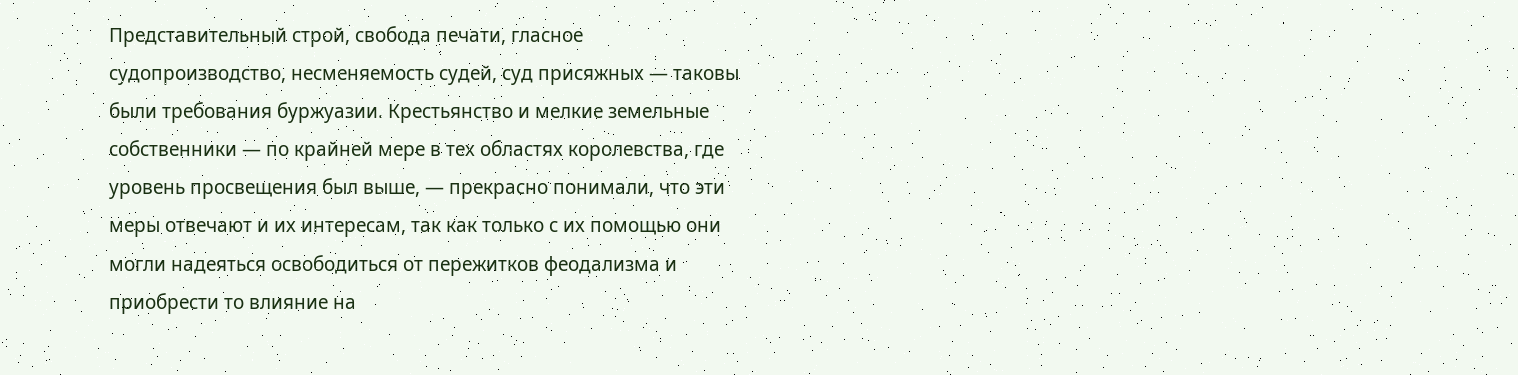Представительный строй, свобода печати, гласное судопроизводство, несменяемость судей, суд присяжных — таковы были требования буржуазии. Крестьянство и мелкие земельные собственники — по крайней мере в тех областях королевства, где уровень просвещения был выше, — прекрасно понимали, что эти меры отвечают и их интересам, так как только с их помощью они могли надеяться освободиться от пережитков феодализма и приобрести то влияние на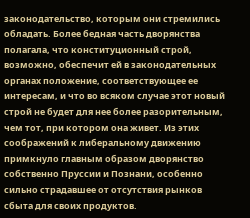законодательство, которым они стремились обладать. Более бедная часть дворянства полагала, что конституционный строй, возможно, обеспечит ей в законодательных органах положение, соответствующее ее интересам, и что во всяком случае этот новый строй не будет для нее более разорительным, чем тот, при котором она живет. Из этих соображений к либеральному движению примкнуло главным образом дворянство собственно Пруссии и Познани, особенно сильно страдавшее от отсутствия рынков сбыта для своих продуктов.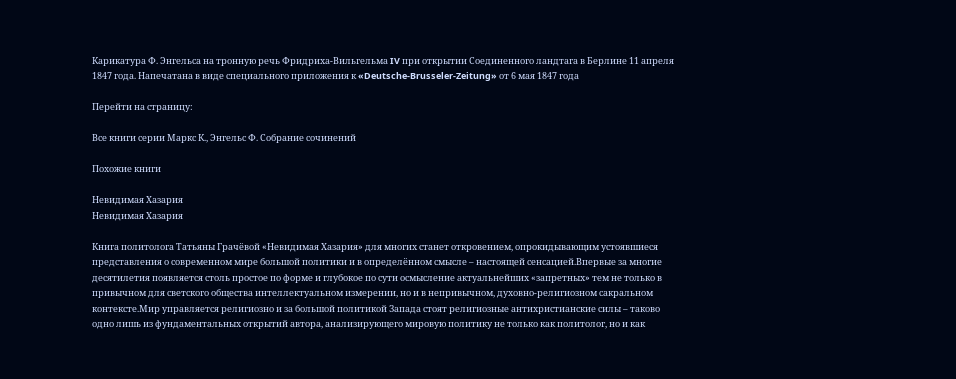Карикатура Ф. Энгельса на тронную речь Фридриха-Вильгельма IV при открытии Соединенного ландтага в Берлине 11 апреля 1847 года. Напечатана в виде специального приложения к «Deutsche-Brusseler-Zeitung» от 6 мая 1847 года

Перейти на страницу:

Все книги серии Маркс К., Энгельс Ф. Собрание сочинений

Похожие книги

Невидимая Хазария
Невидимая Хазария

Книга политолога Татьяны Грачёвой «Невидимая Хазария» для многих станет откровением, опрокидывающим устоявшиеся представления о современном мире большой политики и в определённом смысле – настоящей сенсацией.Впервые за многие десятилетия появляется столь простое по форме и глубокое по сути осмысление актуальнейших «запретных» тем не только в привычном для светского общества интеллектуальном измерении, но и в непривычном, духовно-религиозном сакральном контексте.Мир управляется религиозно и за большой политикой Запада стоят религиозные антихристианские силы – таково одно лишь из фундаментальных открытий автора, анализирующего мировую политику не только как политолог, но и как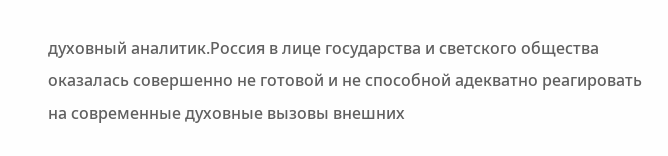духовный аналитик.Россия в лице государства и светского общества оказалась совершенно не готовой и не способной адекватно реагировать на современные духовные вызовы внешних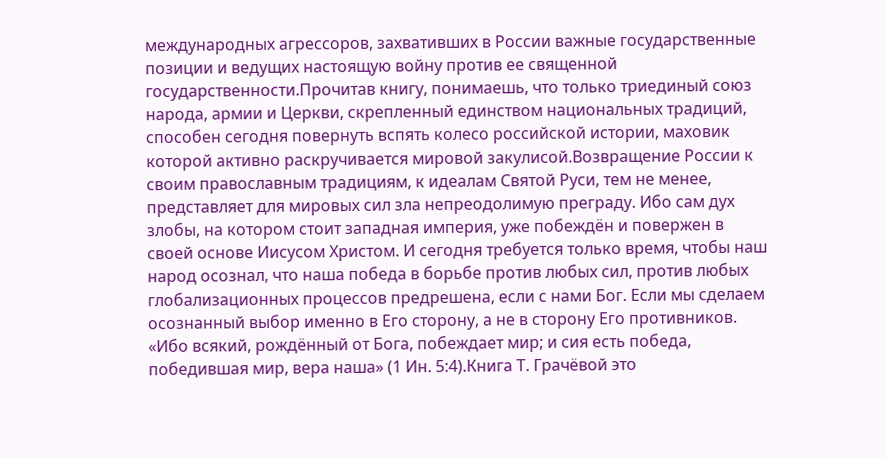международных агрессоров, захвативших в России важные государственные позиции и ведущих настоящую войну против ее священной государственности.Прочитав книгу, понимаешь, что только триединый союз народа, армии и Церкви, скрепленный единством национальных традиций, способен сегодня повернуть вспять колесо российской истории, маховик которой активно раскручивается мировой закулисой.Возвращение России к своим православным традициям, к идеалам Святой Руси, тем не менее, представляет для мировых сил зла непреодолимую преграду. Ибо сам дух злобы, на котором стоит западная империя, уже побеждён и повержен в своей основе Иисусом Христом. И сегодня требуется только время, чтобы наш народ осознал, что наша победа в борьбе против любых сил, против любых глобализационных процессов предрешена, если с нами Бог. Если мы сделаем осознанный выбор именно в Его сторону, а не в сторону Его противников. «Ибо всякий, рождённый от Бога, побеждает мир; и сия есть победа, победившая мир, вера наша» (1 Ин. 5:4).Книга Т. Грачёвой это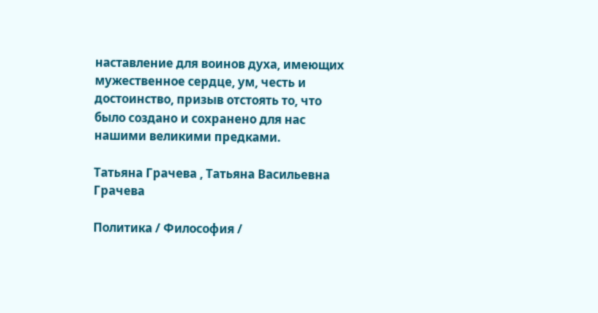наставление для воинов духа, имеющих мужественное сердце, ум, честь и достоинство, призыв отстоять то, что было создано и сохранено для нас нашими великими предками.

Татьяна Грачева , Татьяна Васильевна Грачева

Политика / Философия /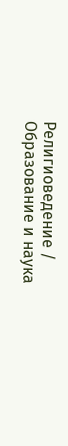Религиоведение / Образование и наука